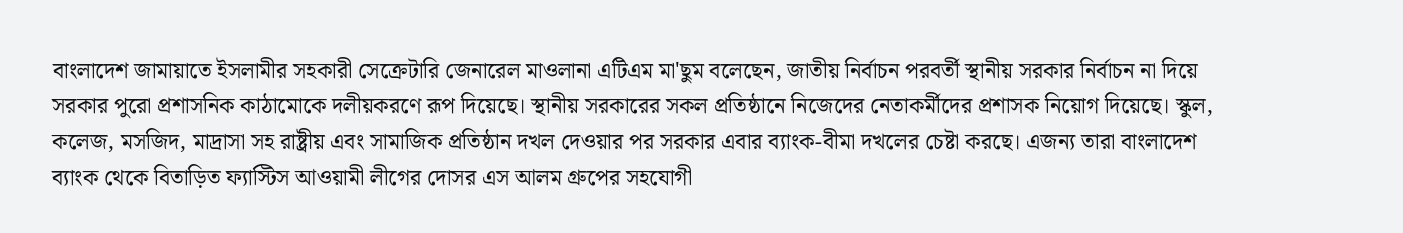বাংলাদেশ জামায়াতে ইসলামীর সহকারী সেক্রেটারি জেনারেল মাওলানা এটিএম মা'ছুম বলেছেন, জাতীয় নির্বাচন পরবর্তী স্থানীয় সরকার নির্বাচন না দিয়ে সরকার পুরো প্রশাসনিক কাঠামোকে দলীয়করণে রূপ দিয়েছে। স্থানীয় সরকারের সকল প্রতিষ্ঠানে নিজেদের নেতাকর্মীদের প্রশাসক নিয়োগ দিয়েছে। স্কুল, কলেজ, মসজিদ, মাদ্রাসা সহ রাষ্ট্রীয় এবং সামাজিক প্রতিষ্ঠান দখল দেওয়ার পর সরকার এবার ব্যাংক-বীমা দখলের চেষ্টা করছে। এজন্য তারা বাংলাদেশ ব্যাংক থেকে বিতাড়িত ফ্যাস্টিস আওয়ামী লীগের দোসর এস আলম গ্রুপের সহযোগী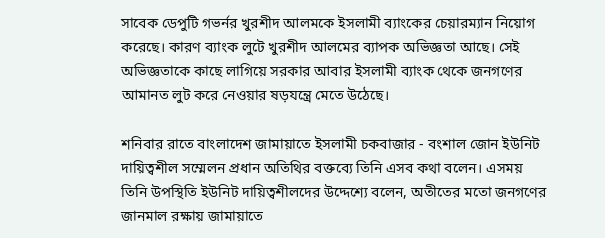সাবেক ডেপুটি গভর্নর খুরশীদ আলমকে ইসলামী ব্যাংকের চেয়ারম্যান নিয়োগ করেছে। কারণ ব্যাংক লুটে খুরশীদ আলমের ব্যাপক অভিজ্ঞতা আছে। সেই অভিজ্ঞতাকে কাছে লাগিয়ে সরকার আবার ইসলামী ব্যাংক থেকে জনগণের আমানত লুট করে নেওয়ার ষড়যন্ত্রে মেতে উঠেছে।

শনিবার রাতে বাংলাদেশ জামায়াতে ইসলামী চকবাজার - বংশাল জোন ইউনিট দায়িত্বশীল সম্মেলন প্রধান অতিথির বক্তব্যে তিনি এসব কথা বলেন। এসময় তিনি উপস্থিতি ইউনিট দায়িত্বশীলদের উদ্দেশ্যে বলেন, অতীতের মতো জনগণের জানমাল রক্ষায় জামায়াতে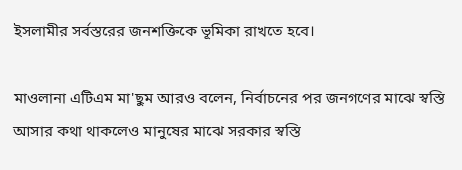ইসলামীর সর্বস্তরের জনশক্তিকে ভূমিকা রাখতে হবে।

মাওলানা এটিএম মা'ছুম আরও বলেন, নির্বাচনের পর জনগণের মাঝে স্বস্তি আসার কথা থাকলেও মানুষের মাঝে সরকার স্বস্তি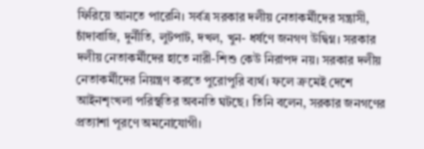ফিরিয়ে আনতে পারেনি। সর্বত্র সরকার দলীয় নেতাকর্মীদের সন্ত্রাসী, চাঁদাবাজি, দুর্নীতি, লুটপাট, দখল, খুন- ধর্ষণে জনগণ উদ্বিগ্ন। সরকার দলীয় নেতাকর্মীদের হাতে নারী-শিশু কেউ নিরাপদ নয়। সরকার দলীয় নেতাকর্মীদের নিয়ন্ত্রণ করতে পুরোপুরি ব্যর্থ। ফলে ক্রমেই দেশে আইনশৃংখলা পরিস্থতির অবনতি ঘটছে। তিনি বলেন, সরকার জনগণের প্রত্যাশা পূরণে অমনোযোগী।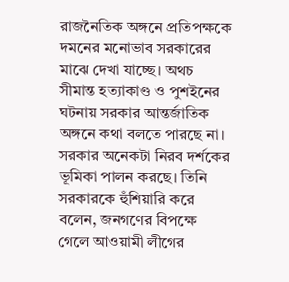রাজনৈতিক অঙ্গনে প্রতিপক্ষকে দমনের মনোভাব সরকারের মাঝে দেখা যাচ্ছে। অথচ সীমান্ত হত্যাকাণ্ড ও পুশইনের ঘটনায় সরকার আন্তর্জাতিক অঙ্গনে কথা বলতে পারছে না। সরকার অনেকটা নিরব দর্শকের ভূমিকা পালন করছে। তিনি সরকারকে হুঁশিয়ারি করে বলেন, জনগণের বিপক্ষে গেলে আওয়ামী লীগের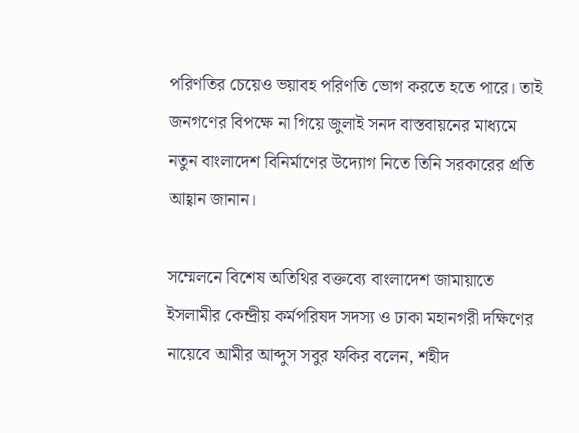পরিণতির চেয়েও ভয়াবহ পরিণতি ভোগ করতে হতে পারে। তাই জনগণের বিপক্ষে না গিয়ে জুলাই সনদ বাস্তবায়নের মাধ্যমে নতুন বাংলাদেশ বিনির্মাণের উদ্যোগ নিতে তিনি সরকারের প্রতি আহ্বান জানান।

সম্মেলনে বিশেষ অতিথির বক্তব্যে বাংলাদেশ জামায়াতে ইসলামীর কেন্দ্রীয় কর্মপরিষদ সদস্য ও ঢাকা মহানগরী দক্ষিণের নায়েবে আমীর আব্দুস সবুর ফকির বলেন, শহীদ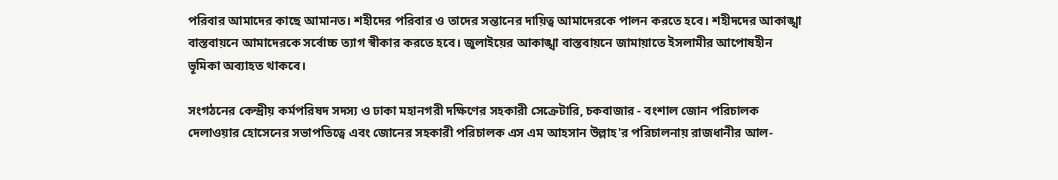পরিবার আমাদের কাছে আমানত। শহীদের পরিবার ও তাদের সন্তানের দায়িত্ব আমাদেরকে পালন করতে হবে। শহীদদের আকাঙ্খা বাস্তবায়নে আমাদেরকে সর্বোচ্চ ত্যাগ স্বীকার করতে হবে। জুলাইয়ের আকাঙ্খা বাস্তবায়নে জামায়াতে ইসলামীর আপোষহীন ভূমিকা অব্যাহত থাকবে।

সংগঠনের কেন্দ্রীয় কর্মপরিষদ সদস্য ও ঢাকা মহানগরী দক্ষিণের সহকারী সেক্রেটারি, চকবাজার - বংশাল জোন পরিচালক দেলাওয়ার হোসেনের সভাপতিত্বে এবং জোনের সহকারী পরিচালক এস এম আহসান উল্লাহ'র পরিচালনায় রাজধানীর আল-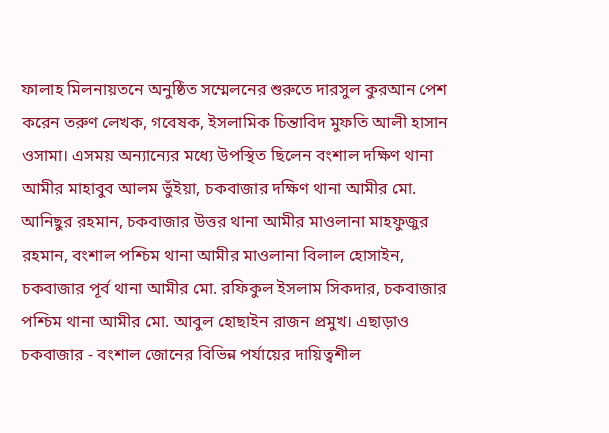ফালাহ মিলনায়তনে অনুষ্ঠিত সম্মেলনের শুরুতে দারসুল কুরআন পেশ করেন তরুণ লেখক, গবেষক, ইসলামিক চিন্তাবিদ মুফতি আলী হাসান ওসামা। এসময় অন্যান্যের মধ্যে উপস্থিত ছিলেন বংশাল দক্ষিণ থানা আমীর মাহাবুব আলম ভুঁইয়া, চকবাজার দক্ষিণ থানা আমীর মো. আনিছুর রহমান, চকবাজার উত্তর থানা আমীর মাওলানা মাহফুজুর রহমান, বংশাল পশ্চিম থানা আমীর মাওলানা বিলাল হোসাইন, চকবাজার পূর্ব থানা আমীর মো. রফিকুল ইসলাম সিকদার, চকবাজার পশ্চিম থানা আমীর মো. আবুল হোছাইন রাজন প্রমুখ। এছাড়াও চকবাজার - বংশাল জোনের বিভিন্ন পর্যায়ের দায়িত্বশীল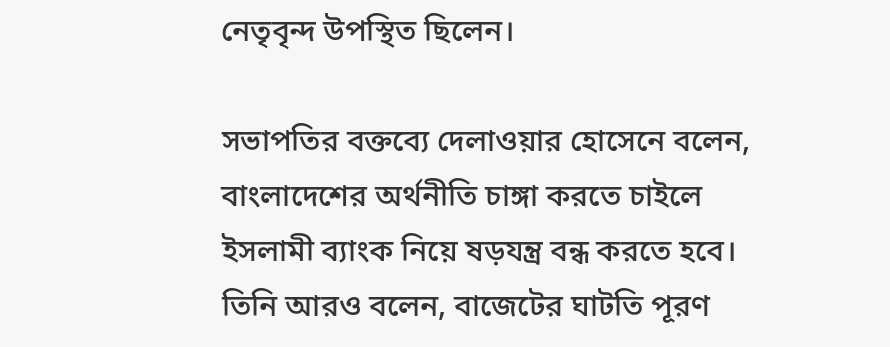নেতৃবৃন্দ উপস্থিত ছিলেন।

সভাপতির বক্তব্যে দেলাওয়ার হোসেনে বলেন, বাংলাদেশের অর্থনীতি চাঙ্গা করতে চাইলে ইসলামী ব্যাংক নিয়ে ষড়যন্ত্র বন্ধ করতে হবে। তিনি আরও বলেন, বাজেটের ঘাটতি পূরণ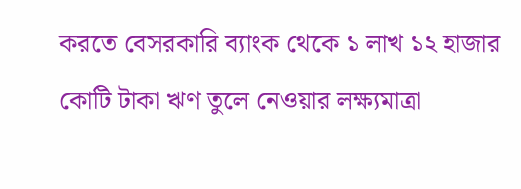করতে বেসরকারি ব্যাংক থেকে ১ লাখ ১২ হাজার কোটি টাকা ঋণ তুলে নেওয়ার লক্ষ্যমাত্রা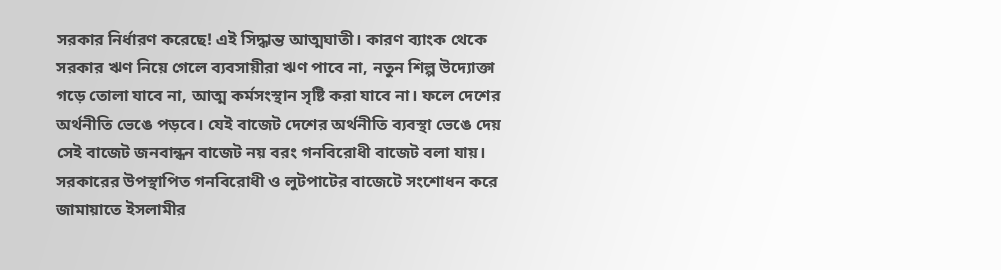সরকার নির্ধারণ করেছে! এই সিদ্ধান্ত আত্মঘাতী। কারণ ব্যাংক থেকে সরকার ঋণ নিয়ে গেলে ব্যবসায়ীরা ঋণ পাবে না, নতুন শিল্প উদ্যোক্তা গড়ে তোলা যাবে না, আত্ম কর্মসংস্থান সৃষ্টি করা যাবে না। ফলে দেশের অর্থনীতি ভেঙে পড়বে। যেই বাজেট দেশের অর্থনীতি ব্যবস্থা ভেঙে দেয় সেই বাজেট জনবান্ধন বাজেট নয় বরং গনবিরোধী বাজেট বলা যায়। সরকারের উপস্থাপিত গনবিরোধী ও লুটপাটের বাজেটে সংশোধন করে জামায়াতে ইসলামীর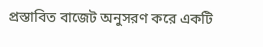প্রস্তাবিত বাজেট অনুসরণ করে একটি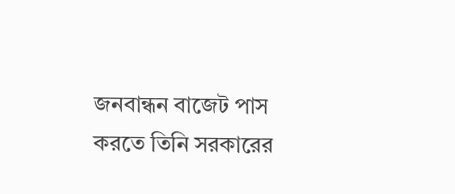জনবান্ধন বাজেট পাস করতে তিনি সরকারের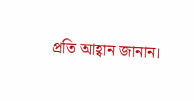প্রতি আহ্বান জানান।